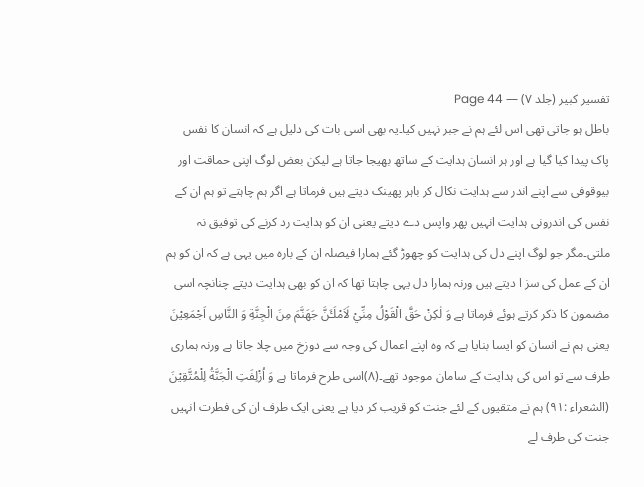تفسیر کبیر (جلد ۷) — Page 44
باطل ہو جاتی تھی اس لئے ہم نے جبر نہیں کیا۔یہ بھی اسی بات کی دلیل ہے کہ انسان کا نفس پاک پیدا کیا گیا ہے اور ہر انسان ہدایت کے ساتھ بھیجا جاتا ہے لیکن بعض لوگ اپنی حماقت اور بیوقوفی سے اپنے اندر سے ہدایت نکال کر باہر پھینک دیتے ہیں فرماتا ہے اگر ہم چاہتے تو ہم ان کے نفس کی اندرونی ہدایت انہیں پھر واپس دے دیتے یعنی ان کو ہدایت رد کرنے کی توفیق نہ ملتی۔مگر جو لوگ اپنے دل کی ہدایت کو چھوڑ گئے ہمارا فیصلہ ان کے بارہ میں یہی ہے کہ ان کو ہم ان کے عمل کی سز ا دیتے ہیں ورنہ ہمارا دل یہی چاہتا تھا کہ ان کو بھی ہدایت دیتے چنانچہ اسی مضمون کا ذکر کرتے ہوئے فرماتا ہے وَ لٰكِنْ حَقَّ الْقَوْلُ مِنِّيْ لَاَمْلَـَٔنَّ جَهَنَّمَ مِنَ الْجِنَّةِ وَ النَّاسِ اَجْمَعِيْنَ یعنی ہم نے انسان کو ایسا بنایا ہے کہ وہ اپنے اعمال کی وجہ سے دوزخ میں چلا جاتا ہے ورنہ ہماری طرف سے تو اس کی ہدایت کے سامان موجود تھے۔(۸)اسی طرح فرماتا ہے وَ اُزْلِفَتِ الْجَنَّةُ لِلْمُتَّقِيْنَ (الشعراء :۹۱) ہم نے متقیوں کے لئے جنت کو قریب کر دیا ہے یعنی ایک طرف ان کی فطرت انہیں جنت کی طرف لے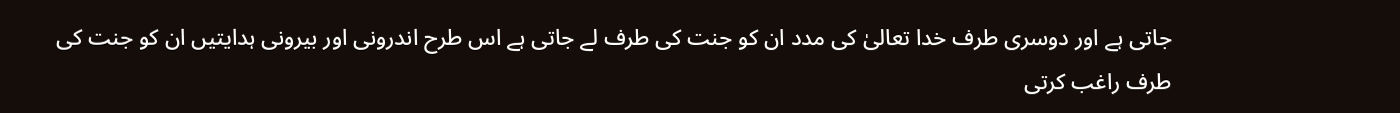جاتی ہے اور دوسری طرف خدا تعالیٰ کی مدد ان کو جنت کی طرف لے جاتی ہے اس طرح اندرونی اور بیرونی ہدایتیں ان کو جنت کی طرف راغب کرتی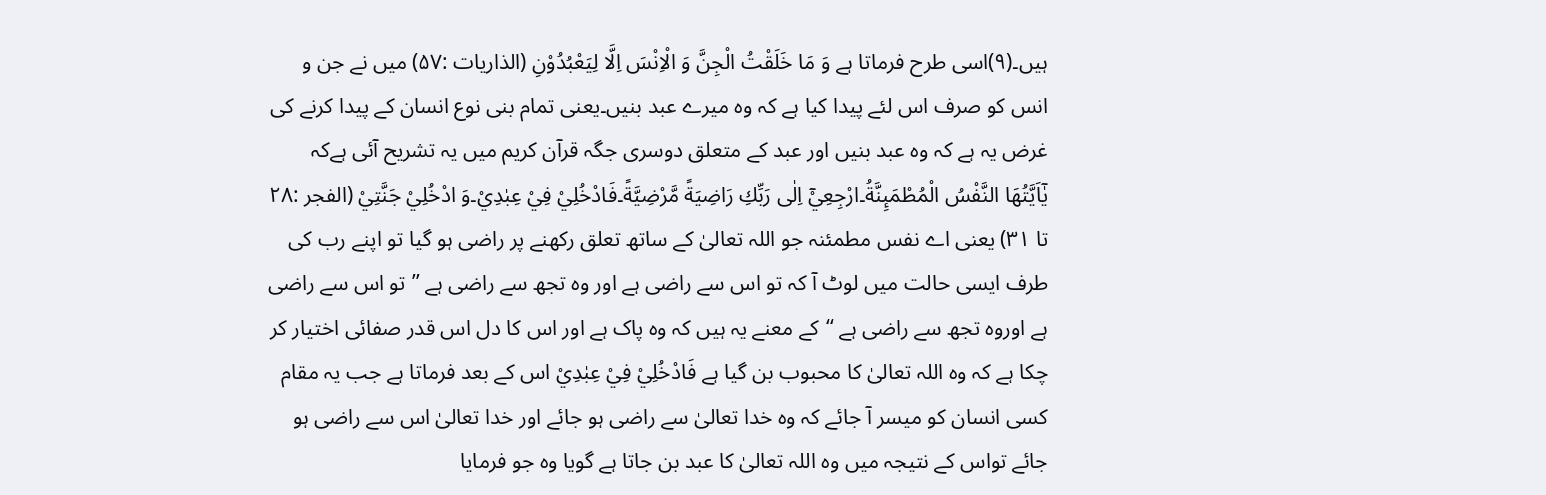ہیں۔(۹)اسی طرح فرماتا ہے وَ مَا خَلَقْتُ الْجِنَّ وَ الْاِنْسَ اِلَّا لِيَعْبُدُوْنِ (الذاریات :۵۷) میں نے جن و انس کو صرف اس لئے پیدا کیا ہے کہ وہ میرے عبد بنیں۔یعنی تمام بنی نوع انسان کے پیدا کرنے کی غرض یہ ہے کہ وہ عبد بنیں اور عبد کے متعلق دوسری جگہ قرآن کریم میں یہ تشریح آئی ہےکہ يٰۤاَيَّتُهَا النَّفْسُ الْمُطْمَىِٕنَّةُ۔ارْجِعِيْۤ اِلٰى رَبِّكِ رَاضِيَةً مَّرْضِيَّةً۔فَادْخُلِيْ فِيْ عِبٰدِيْ۔وَ ادْخُلِيْ جَنَّتِيْ (الفجر :۲۸ تا ۳۱) یعنی اے نفس مطمئنہ جو اللہ تعالیٰ کے ساتھ تعلق رکھنے پر راضی ہو گیا تو اپنے رب کی طرف ایسی حالت میں لوٹ آ کہ تو اس سے راضی ہے اور وہ تجھ سے راضی ہے ’’تو اس سے راضی ہے اوروہ تجھ سے راضی ہے ‘‘کے معنے یہ ہیں کہ وہ پاک ہے اور اس کا دل اس قدر صفائی اختیار کر چکا ہے کہ وہ اللہ تعالیٰ کا محبوب بن گیا ہے فَادْخُلِيْ فِيْ عِبٰدِيْ اس کے بعد فرماتا ہے جب یہ مقام کسی انسان کو میسر آ جائے کہ وہ خدا تعالیٰ سے راضی ہو جائے اور خدا تعالیٰ اس سے راضی ہو جائے تواس کے نتیجہ میں وہ اللہ تعالیٰ کا عبد بن جاتا ہے گویا وہ جو فرمایا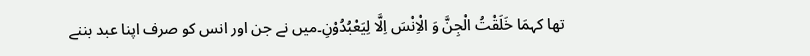تھا کہمَا خَلَقْتُ الْجِنَّ وَ الْاِنْسَ اِلَّا لِيَعْبُدُوْنِ۔میں نے جن اور انس کو صرف اپنا عبد بننے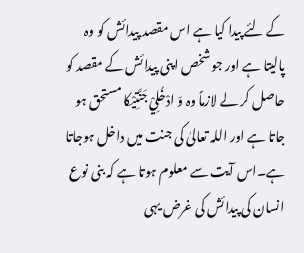کے لئے پیدا کیا ہے اس مقصد پیدائش کو وہ پالیتا ہے اور جو شخص اپنی پیدائش کے مقصد کو حاصل کر لے لازماً وہ وَ ادْخُلِيْ جَنَّتِيْکا مستحق ہو جاتا ہے اور اللہ تعالیٰ کی جنت میں داخل ہوجاتا ہے۔اس آیت سے معلوم ہوتا ہے کہ بنی نوع انسان کی پیدائش کی غرض یہی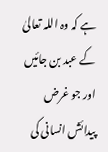ہے کہ وہ اللہ تعالیٰ کے عبد بن جائیں اور جو غرض پیدائش انسانی کی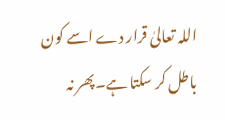اللہ تعالیٰ قرار دے اسے کون باطل کر سکتا ہے۔پھر نہ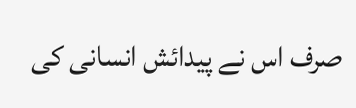صرف اس نے پیدائش انسانی کی